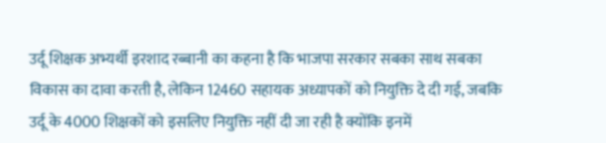उर्दू शिक्षक अभ्यर्थी इरशाद रब्बानी का कहना है कि भाजपा सरकार सबका साथ सबका विकास का दावा करती है, लेकिन 12460 सहायक अध्यापकों को नियुक्ति दे दी गई, जबकि उर्दू के 4000 शिक्षकों को इसलिए नियुक्ति नहीं दी जा रही है क्योंकि इनमें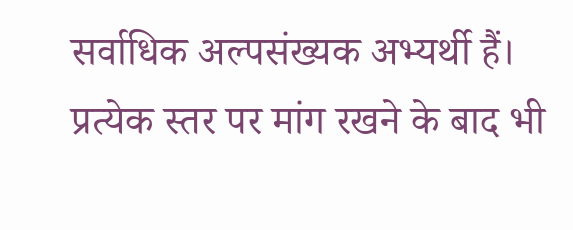सर्वाधिक अल्पसंख्यक अभ्यर्थी हैं। प्रत्येक स्तर पर मांग रखने के बाद भी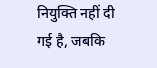नियुक्ति नहीं दी गई है, जबकि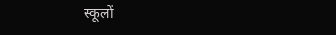स्कूलों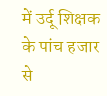में उर्दू शिक्षक के पांच हजार से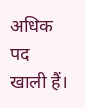अधिक पद खाली हैं।